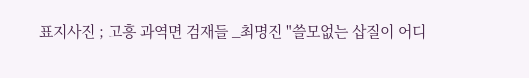표지사진 ; 고흥 과역면 검재들 _최명진 "쓸모없는 삽질이 어디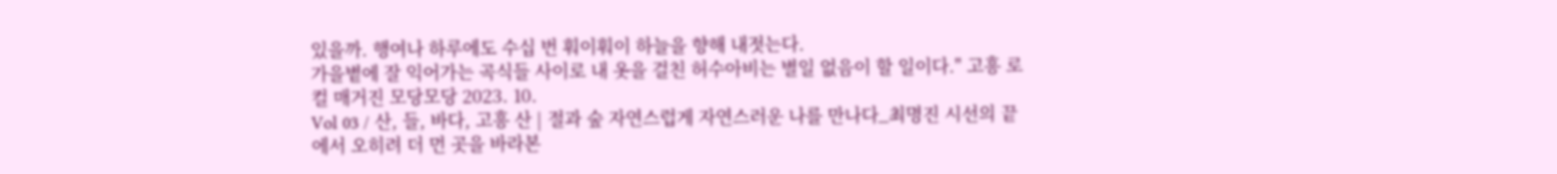있을까. 행여나 하루에도 수십 번 훠이훠이 하늘을 향해 내젓는다.
가을볕에 잘 익어가는 곡식들 사이로 내 옷을 걸친 허수아비는 별일 없음이 할 일이다." 고흥 로컬 매거진 모당모당 2023. 10.
Vol 03 / 산, 들, 바다, 고흥 산 | 절과 숲 자연스럽게 자연스러운 나를 만나다_최명진 시선의 끝에서 오히려 더 먼 곳을 바라본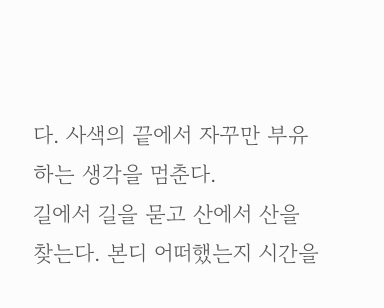다. 사색의 끝에서 자꾸만 부유하는 생각을 멈춘다.
길에서 길을 묻고 산에서 산을 찾는다. 본디 어떠했는지 시간을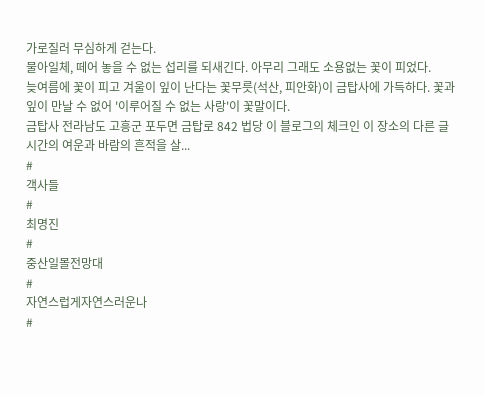가로질러 무심하게 걷는다.
물아일체, 떼어 놓을 수 없는 섭리를 되새긴다. 아무리 그래도 소용없는 꽃이 피었다.
늦여름에 꽃이 피고 겨울이 잎이 난다는 꽃무릇(석산, 피안화)이 금탑사에 가득하다. 꽃과 잎이 만날 수 없어 '이루어질 수 없는 사랑'이 꽃말이다.
금탑사 전라남도 고흥군 포두면 금탑로 842 법당 이 블로그의 체크인 이 장소의 다른 글 시간의 여운과 바람의 흔적을 살...
#
객사들
#
최명진
#
중산일몰전망대
#
자연스럽게자연스러운나
#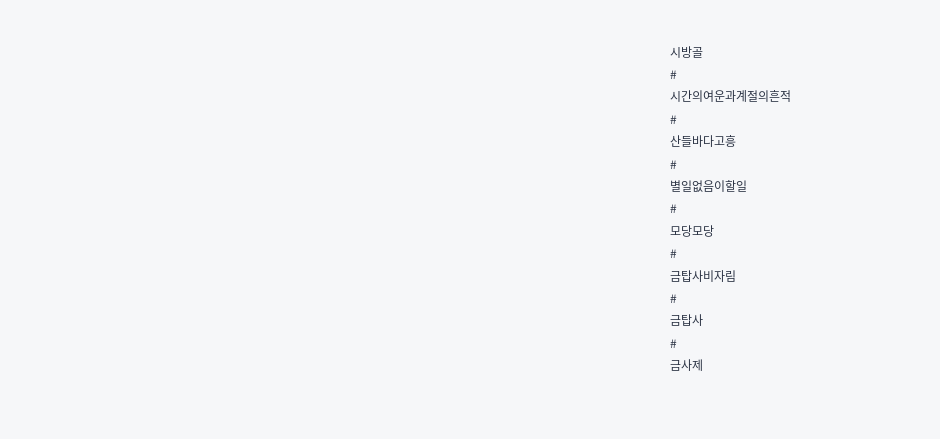시방골
#
시간의여운과계절의흔적
#
산들바다고흥
#
별일없음이할일
#
모당모당
#
금탑사비자림
#
금탑사
#
금사제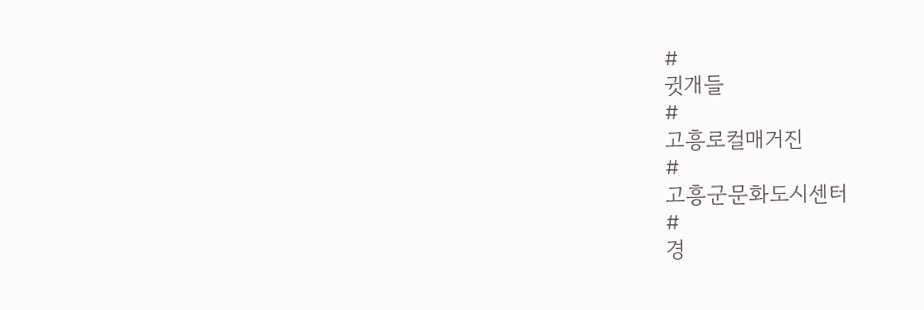#
귓개들
#
고흥로컬매거진
#
고흥군문화도시센터
#
경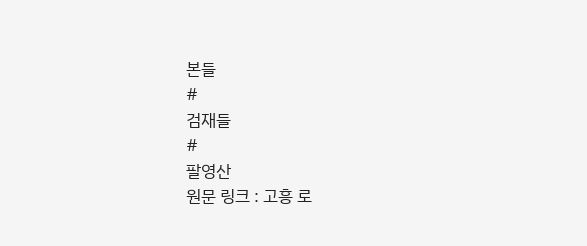본들
#
검재들
#
팔영산
원문 링크 : 고흥 로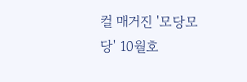컬 매거진 '모당모당' 10월호